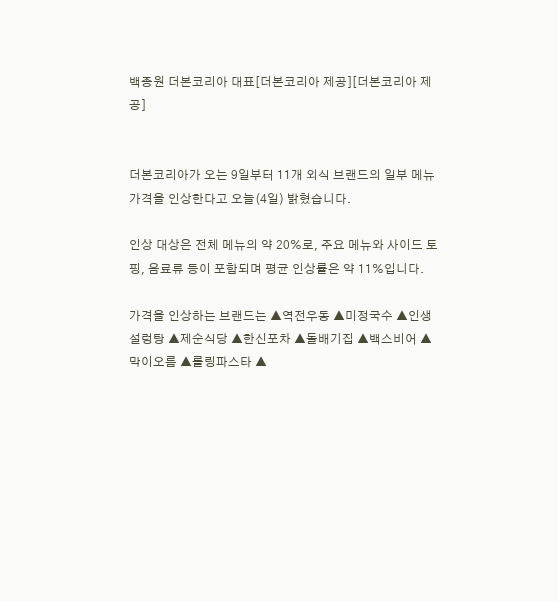백종원 더본코리아 대표[더본코리아 제공][더본코리아 제공]


더본코리아가 오는 9일부터 11개 외식 브랜드의 일부 메뉴 가격을 인상한다고 오늘(4일) 밝혔습니다.

인상 대상은 전체 메뉴의 약 20%로, 주요 메뉴와 사이드 토핑, 음료류 등이 포함되며 평균 인상률은 약 11%입니다.

가격을 인상하는 브랜드는 ▲역전우동 ▲미정국수 ▲인생설렁탕 ▲제순식당 ▲한신포차 ▲돌배기집 ▲백스비어 ▲막이오름 ▲롤링파스타 ▲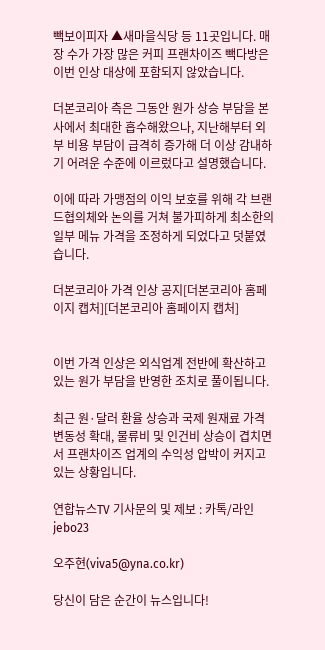빽보이피자 ▲새마을식당 등 11곳입니다. 매장 수가 가장 많은 커피 프랜차이즈 빽다방은 이번 인상 대상에 포함되지 않았습니다.

더본코리아 측은 그동안 원가 상승 부담을 본사에서 최대한 흡수해왔으나, 지난해부터 외부 비용 부담이 급격히 증가해 더 이상 감내하기 어려운 수준에 이르렀다고 설명했습니다.

이에 따라 가맹점의 이익 보호를 위해 각 브랜드협의체와 논의를 거쳐 불가피하게 최소한의 일부 메뉴 가격을 조정하게 되었다고 덧붙였습니다.

더본코리아 가격 인상 공지[더본코리아 홈페이지 캡처][더본코리아 홈페이지 캡처]


이번 가격 인상은 외식업계 전반에 확산하고 있는 원가 부담을 반영한 조치로 풀이됩니다.

최근 원·달러 환율 상승과 국제 원재료 가격 변동성 확대, 물류비 및 인건비 상승이 겹치면서 프랜차이즈 업계의 수익성 압박이 커지고 있는 상황입니다.

연합뉴스TV 기사문의 및 제보 : 카톡/라인 jebo23

오주현(viva5@yna.co.kr)

당신이 담은 순간이 뉴스입니다!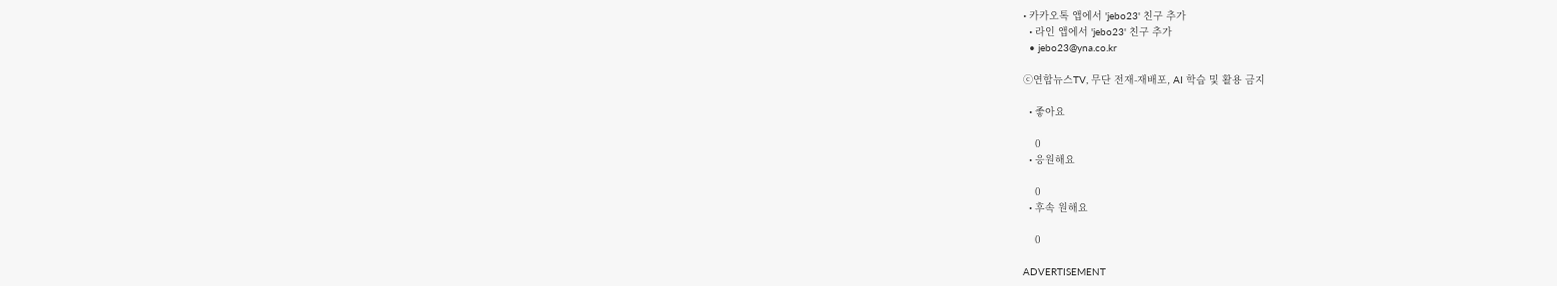• 카카오톡 앱에서 'jebo23' 친구 추가
  • 라인 앱에서 'jebo23' 친구 추가
  • jebo23@yna.co.kr

ⓒ연합뉴스TV, 무단 전재-재배포, AI 학습 및 활용 금지

  • 좋아요

    0
  • 응원해요

    0
  • 후속 원해요

    0

ADVERTISEMENT